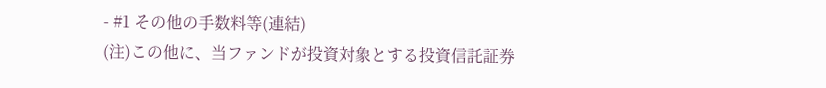- #1 その他の手数料等(連結)
(注)この他に、当ファンドが投資対象とする投資信託証券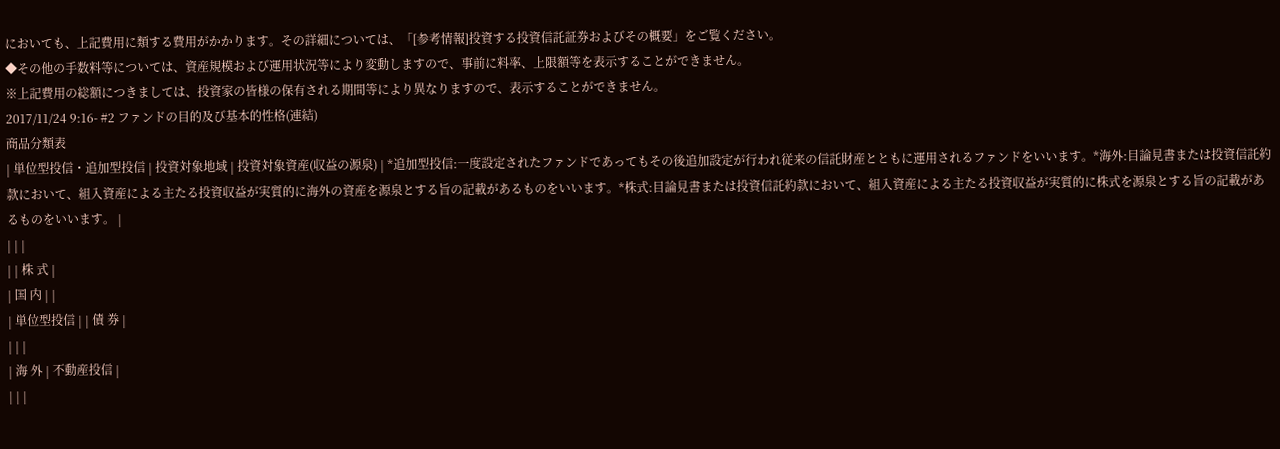においても、上記費用に類する費用がかかります。その詳細については、「[参考情報]投資する投資信託証券およびその概要」をご覧ください。
◆その他の手数料等については、資産規模および運用状況等により変動しますので、事前に料率、上限額等を表示することができません。
※上記費用の総額につきましては、投資家の皆様の保有される期間等により異なりますので、表示することができません。
2017/11/24 9:16- #2 ファンドの目的及び基本的性格(連結)
商品分類表
| 単位型投信・追加型投信 | 投資対象地域 | 投資対象資産(収益の源泉) | *追加型投信:一度設定されたファンドであってもその後追加設定が行われ従来の信託財産とともに運用されるファンドをいいます。*海外:目論見書または投資信託約款において、組入資産による主たる投資収益が実質的に海外の資産を源泉とする旨の記載があるものをいいます。*株式:目論見書または投資信託約款において、組入資産による主たる投資収益が実質的に株式を源泉とする旨の記載があるものをいいます。 |
| | |
| | 株 式 |
| 国 内 | |
| 単位型投信 | | 債 券 |
| | |
| 海 外 | 不動産投信 |
| | |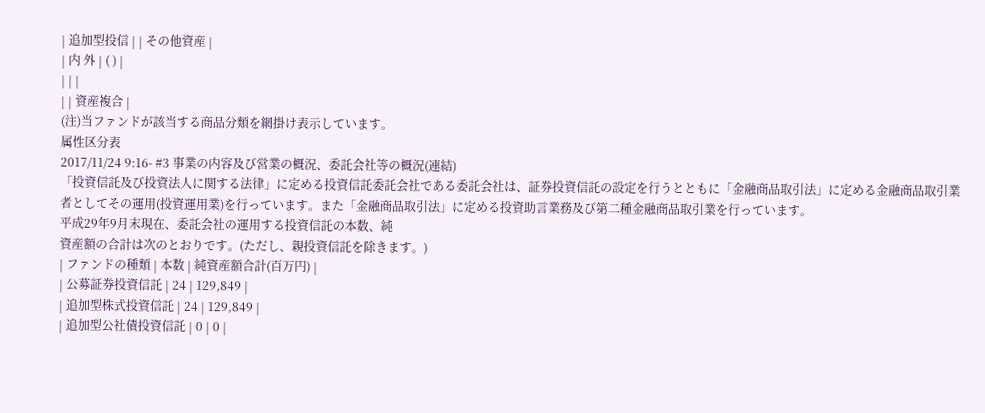| 追加型投信 | | その他資産 |
| 内 外 | ( ) |
| | |
| | 資産複合 |
(注)当ファンドが該当する商品分類を網掛け表示しています。
属性区分表
2017/11/24 9:16- #3 事業の内容及び営業の概況、委託会社等の概況(連結)
「投資信託及び投資法人に関する法律」に定める投資信託委託会社である委託会社は、証券投資信託の設定を行うとともに「金融商品取引法」に定める金融商品取引業者としてその運用(投資運用業)を行っています。また「金融商品取引法」に定める投資助言業務及び第二種金融商品取引業を行っています。
平成29年9月末現在、委託会社の運用する投資信託の本数、純
資産額の合計は次のとおりです。(ただし、親投資信託を除きます。)
| ファンドの種類 | 本数 | 純資産額合計(百万円) |
| 公募証券投資信託 | 24 | 129,849 |
| 追加型株式投資信託 | 24 | 129,849 |
| 追加型公社債投資信託 | 0 | 0 |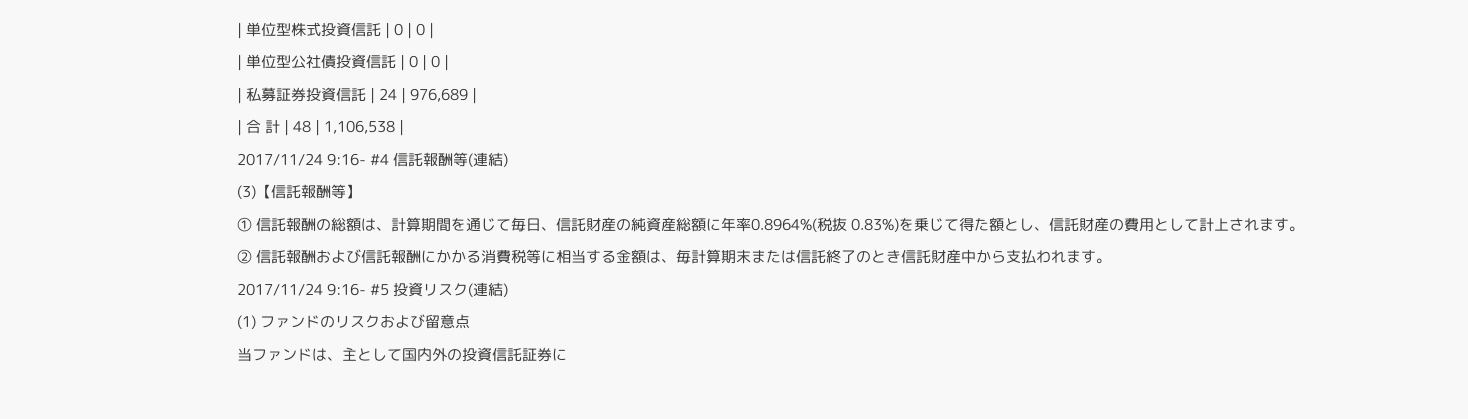| 単位型株式投資信託 | 0 | 0 |
| 単位型公社債投資信託 | 0 | 0 |
| 私募証券投資信託 | 24 | 976,689 |
| 合 計 | 48 | 1,106,538 |
2017/11/24 9:16- #4 信託報酬等(連結)
(3)【信託報酬等】
① 信託報酬の総額は、計算期間を通じて毎日、信託財産の純資産総額に年率0.8964%(税抜 0.83%)を乗じて得た額とし、信託財産の費用として計上されます。
② 信託報酬および信託報酬にかかる消費税等に相当する金額は、毎計算期末または信託終了のとき信託財産中から支払われます。
2017/11/24 9:16- #5 投資リスク(連結)
(1) ファンドのリスクおよび留意点
当ファンドは、主として国内外の投資信託証券に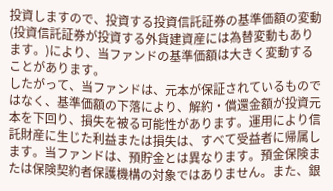投資しますので、投資する投資信託証券の基準価額の変動(投資信託証券が投資する外貨建資産には為替変動もあります。)により、当ファンドの基準価額は大きく変動することがあります。
したがって、当ファンドは、元本が保証されているものではなく、基準価額の下落により、解約・償還金額が投資元本を下回り、損失を被る可能性があります。運用により信託財産に生じた利益または損失は、すべて受益者に帰属します。当ファンドは、預貯金とは異なります。預金保険または保険契約者保護機構の対象ではありません。また、銀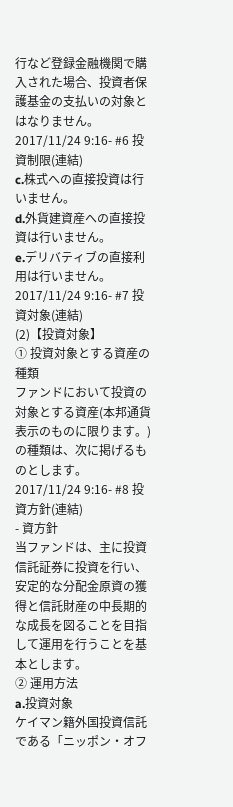行など登録金融機関で購入された場合、投資者保護基金の支払いの対象とはなりません。
2017/11/24 9:16- #6 投資制限(連結)
c.株式への直接投資は行いません。
d.外貨建資産への直接投資は行いません。
e.デリバティブの直接利用は行いません。
2017/11/24 9:16- #7 投資対象(連結)
(2)【投資対象】
① 投資対象とする資産の種類
ファンドにおいて投資の対象とする資産(本邦通貨表示のものに限ります。)の種類は、次に掲げるものとします。
2017/11/24 9:16- #8 投資方針(連結)
- 資方針
当ファンドは、主に投資信託証券に投資を行い、安定的な分配金原資の獲得と信託財産の中長期的な成長を図ることを目指して運用を行うことを基本とします。
② 運用方法
a.投資対象
ケイマン籍外国投資信託である「ニッポン・オフ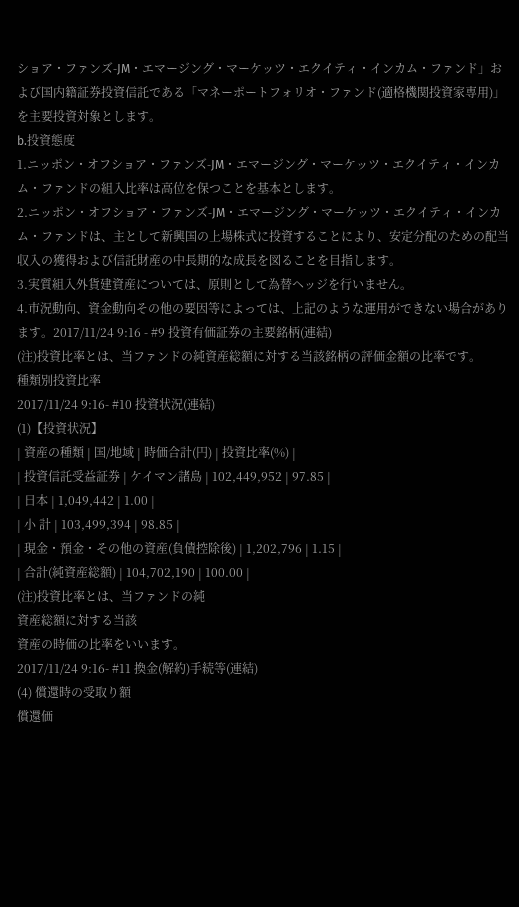ショア・ファンズ-JM・エマージング・マーケッツ・エクイティ・インカム・ファンド」および国内籍証券投資信託である「マネーポートフォリオ・ファンド(適格機関投資家専用)」を主要投資対象とします。
b.投資態度
1.ニッポン・オフショア・ファンズ-JM・エマージング・マーケッツ・エクイティ・インカム・ファンドの組入比率は高位を保つことを基本とします。
2.ニッポン・オフショア・ファンズ-JM・エマージング・マーケッツ・エクイティ・インカム・ファンドは、主として新興国の上場株式に投資することにより、安定分配のための配当収入の獲得および信託財産の中長期的な成長を図ることを目指します。
3.実質組入外貨建資産については、原則として為替ヘッジを行いません。
4.市況動向、資金動向その他の要因等によっては、上記のような運用ができない場合があります。2017/11/24 9:16 - #9 投資有価証券の主要銘柄(連結)
(注)投資比率とは、当ファンドの純資産総額に対する当該銘柄の評価金額の比率です。
種類別投資比率
2017/11/24 9:16- #10 投資状況(連結)
(1)【投資状況】
| 資産の種類 | 国/地域 | 時価合計(円) | 投資比率(%) |
| 投資信託受益証券 | ケイマン諸島 | 102,449,952 | 97.85 |
| 日本 | 1,049,442 | 1.00 |
| 小 計 | 103,499,394 | 98.85 |
| 現金・預金・その他の資産(負債控除後) | 1,202,796 | 1.15 |
| 合計(純資産総額) | 104,702,190 | 100.00 |
(注)投資比率とは、当ファンドの純
資産総額に対する当該
資産の時価の比率をいいます。
2017/11/24 9:16- #11 換金(解約)手続等(連結)
(4) 償還時の受取り額
償還価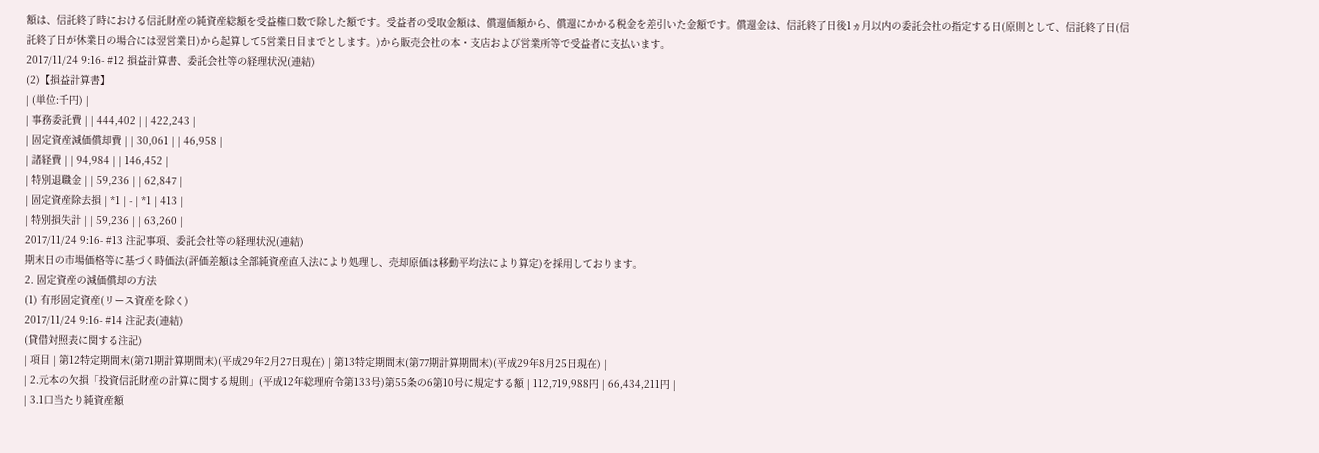額は、信託終了時における信託財産の純資産総額を受益権口数で除した額です。受益者の受取金額は、償還価額から、償還にかかる税金を差引いた金額です。償還金は、信託終了日後1ヵ月以内の委託会社の指定する日(原則として、信託終了日(信託終了日が休業日の場合には翌営業日)から起算して5営業日目までとします。)から販売会社の本・支店および営業所等で受益者に支払います。
2017/11/24 9:16- #12 損益計算書、委託会社等の経理状況(連結)
(2)【損益計算書】
| (単位:千円) |
| 事務委託費 | | 444,402 | | 422,243 |
| 固定資産減価償却費 | | 30,061 | | 46,958 |
| 諸経費 | | 94,984 | | 146,452 |
| 特別退職金 | | 59,236 | | 62,847 |
| 固定資産除去損 | *1 | - | *1 | 413 |
| 特別損失計 | | 59,236 | | 63,260 |
2017/11/24 9:16- #13 注記事項、委託会社等の経理状況(連結)
期末日の市場価格等に基づく時価法(評価差額は全部純資産直入法により処理し、売却原価は移動平均法により算定)を採用しております。
2. 固定資産の減価償却の方法
(1) 有形固定資産(リース資産を除く)
2017/11/24 9:16- #14 注記表(連結)
(貸借対照表に関する注記)
| 項目 | 第12特定期間末(第71期計算期間末)(平成29年2月27日現在) | 第13特定期間末(第77期計算期間末)(平成29年8月25日現在) |
| 2.元本の欠損「投資信託財産の計算に関する規則」(平成12年総理府令第133号)第55条の6第10号に規定する額 | 112,719,988円 | 66,434,211円 |
| 3.1口当たり純資産額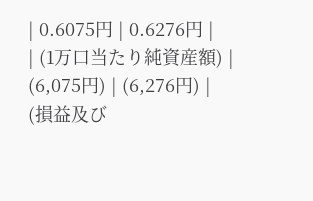| 0.6075円 | 0.6276円 |
| (1万口当たり純資産額) | (6,075円) | (6,276円) |
(損益及び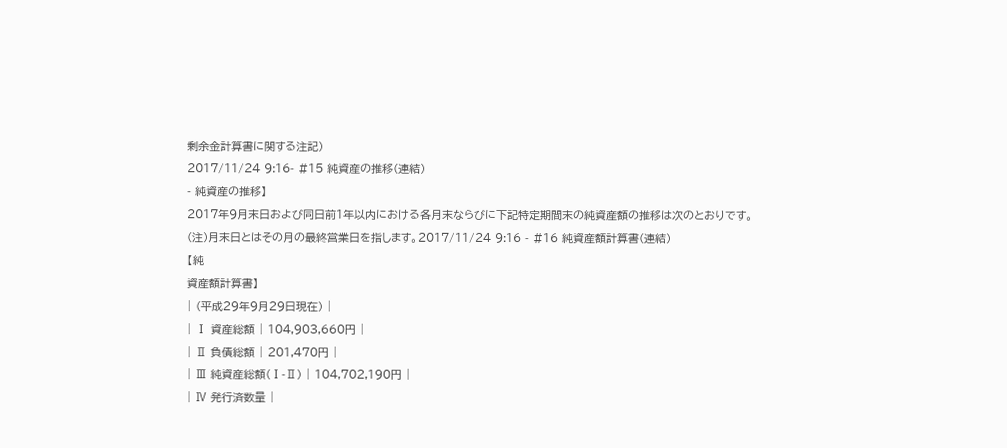剰余金計算書に関する注記)
2017/11/24 9:16- #15 純資産の推移(連結)
- 純資産の推移】
2017年9月末日および同日前1年以内における各月末ならびに下記特定期間末の純資産額の推移は次のとおりです。
(注)月末日とはその月の最終営業日を指します。2017/11/24 9:16 - #16 純資産額計算書(連結)
【純
資産額計算書】
| (平成29年9月29日現在) |
| Ⅰ 資産総額 | 104,903,660円 |
| Ⅱ 負債総額 | 201,470円 |
| Ⅲ 純資産総額(Ⅰ-Ⅱ) | 104,702,190円 |
| Ⅳ 発行済数量 |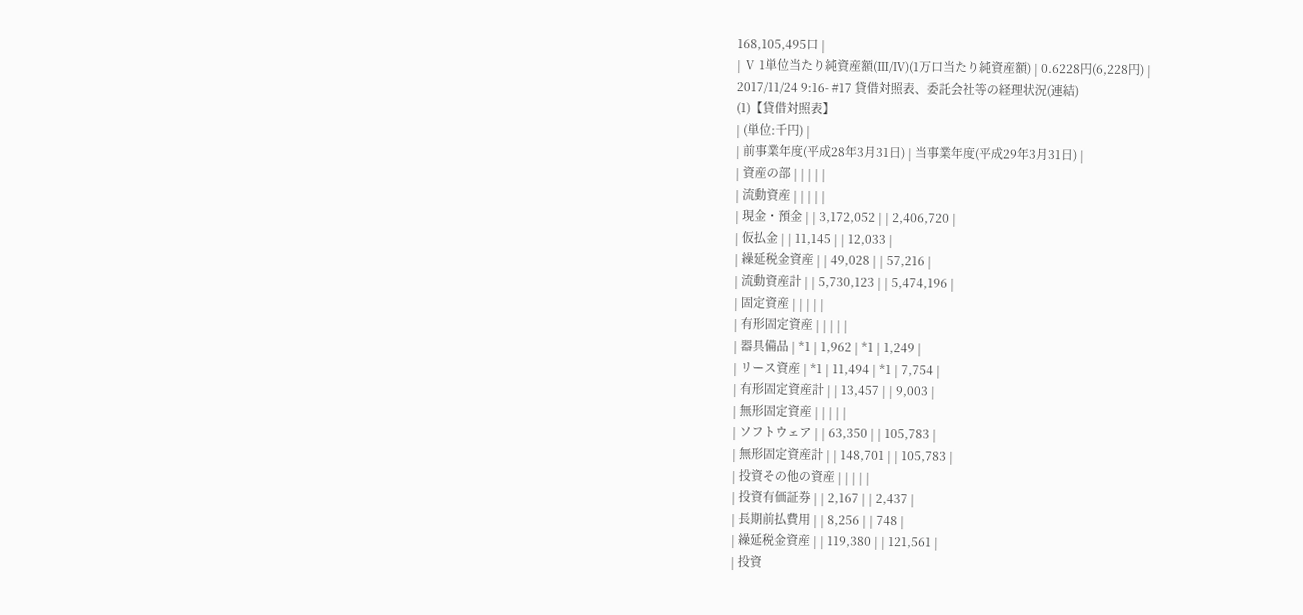168,105,495口 |
| Ⅴ 1単位当たり純資産額(Ⅲ/Ⅳ)(1万口当たり純資産額) | 0.6228円(6,228円) |
2017/11/24 9:16- #17 貸借対照表、委託会社等の経理状況(連結)
(1)【貸借対照表】
| (単位:千円) |
| 前事業年度(平成28年3月31日) | 当事業年度(平成29年3月31日) |
| 資産の部 | | | | |
| 流動資産 | | | | |
| 現金・預金 | | 3,172,052 | | 2,406,720 |
| 仮払金 | | 11,145 | | 12,033 |
| 繰延税金資産 | | 49,028 | | 57,216 |
| 流動資産計 | | 5,730,123 | | 5,474,196 |
| 固定資産 | | | | |
| 有形固定資産 | | | | |
| 器具備品 | *1 | 1,962 | *1 | 1,249 |
| リース資産 | *1 | 11,494 | *1 | 7,754 |
| 有形固定資産計 | | 13,457 | | 9,003 |
| 無形固定資産 | | | | |
| ソフトウェア | | 63,350 | | 105,783 |
| 無形固定資産計 | | 148,701 | | 105,783 |
| 投資その他の資産 | | | | |
| 投資有価証券 | | 2,167 | | 2,437 |
| 長期前払費用 | | 8,256 | | 748 |
| 繰延税金資産 | | 119,380 | | 121,561 |
| 投資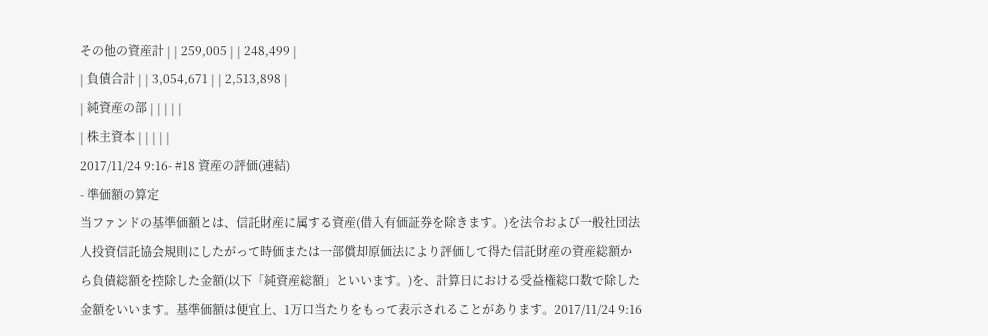その他の資産計 | | 259,005 | | 248,499 |
| 負債合計 | | 3,054,671 | | 2,513,898 |
| 純資産の部 | | | | |
| 株主資本 | | | | |
2017/11/24 9:16- #18 資産の評価(連結)
- 準価額の算定
当ファンドの基準価額とは、信託財産に属する資産(借入有価証券を除きます。)を法令および一般社団法人投資信託協会規則にしたがって時価または一部償却原価法により評価して得た信託財産の資産総額から負債総額を控除した金額(以下「純資産総額」といいます。)を、計算日における受益権総口数で除した金額をいいます。基準価額は便宜上、1万口当たりをもって表示されることがあります。2017/11/24 9:16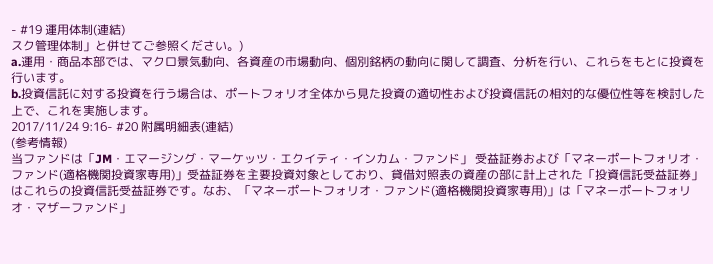- #19 運用体制(連結)
スク管理体制」と併せてご参照ください。)
a.運用・商品本部では、マクロ景気動向、各資産の市場動向、個別銘柄の動向に関して調査、分析を行い、これらをもとに投資を行います。
b.投資信託に対する投資を行う場合は、ポートフォリオ全体から見た投資の適切性および投資信託の相対的な優位性等を検討した上で、これを実施します。
2017/11/24 9:16- #20 附属明細表(連結)
(参考情報)
当ファンドは「JM・エマージング・マーケッツ・エクイティ・インカム・ファンド」 受益証券および「マネーポートフォリオ・ファンド(適格機関投資家専用)」受益証券を主要投資対象としており、貸借対照表の資産の部に計上された「投資信託受益証券」はこれらの投資信託受益証券です。なお、「マネーポートフォリオ・ファンド(適格機関投資家専用)」は「マネーポートフォリオ・マザーファンド」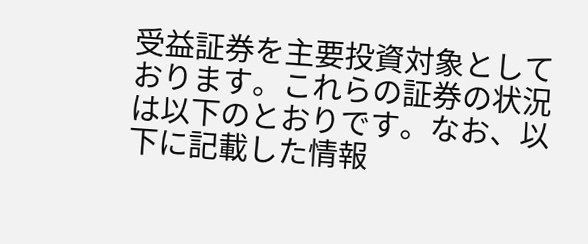受益証券を主要投資対象としております。これらの証券の状況は以下のとおりです。なお、以下に記載した情報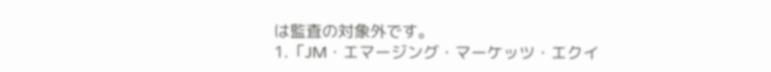は監査の対象外です。
1.「JM・エマージング・マーケッツ・エクイ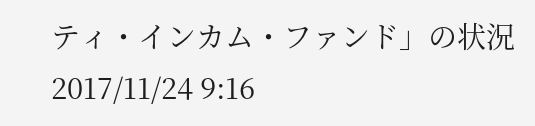ティ・インカム・ファンド」の状況
2017/11/24 9:16